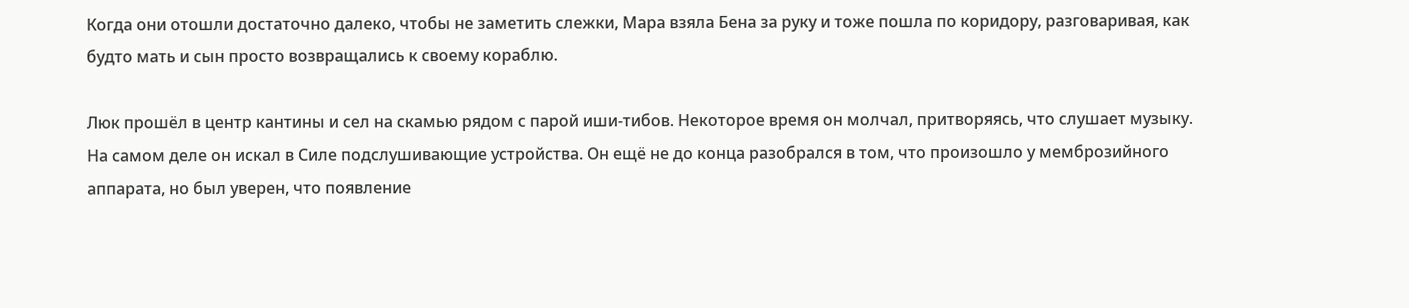Когда они отошли достаточно далеко, чтобы не заметить слежки, Мара взяла Бена за руку и тоже пошла по коридору, разговаривая, как будто мать и сын просто возвращались к своему кораблю.

Люк прошёл в центр кантины и сел на скамью рядом с парой иши-тибов. Некоторое время он молчал, притворяясь, что слушает музыку. На самом деле он искал в Силе подслушивающие устройства. Он ещё не до конца разобрался в том, что произошло у мемброзийного аппарата, но был уверен, что появление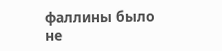фаллины было не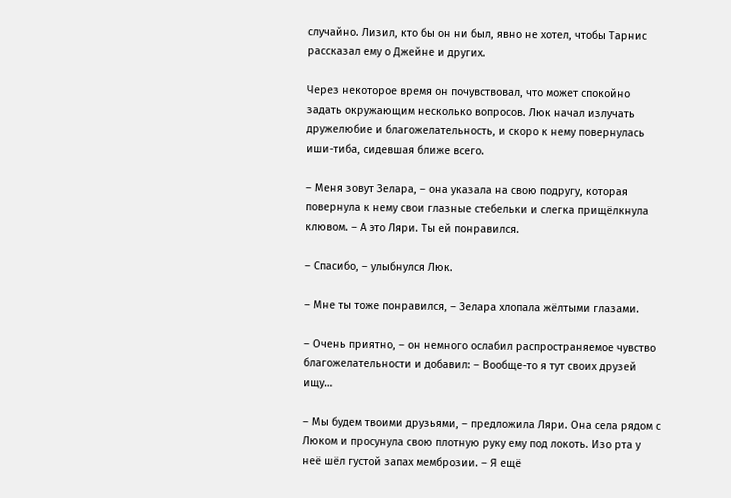случайно. Лизил, кто бы он ни был, явно не хотел, чтобы Тарнис рассказал ему о Джейне и других.

Через некоторое время он почувствовал, что может спокойно задать окружающим несколько вопросов. Люк начал излучать дружелюбие и благожелательность, и скоро к нему повернулась иши-тиба, сидевшая ближе всего.

– Меня зовут Зелара, – она указала на свою подругу, которая повернула к нему свои глазные стебельки и слегка прищёлкнула клювом. – А это Ляри. Ты ей понравился.

– Спасибо, – улыбнулся Люк.

– Мне ты тоже понравился, – Зелара хлопала жёлтыми глазами.

– Очень приятно, – он немного ослабил распространяемое чувство благожелательности и добавил: – Вообще-то я тут своих друзей ищу…

– Мы будем твоими друзьями, – предложила Ляри. Она села рядом с Люком и просунула свою плотную руку ему под локоть. Изо рта у неё шёл густой запах мемброзии. – Я ещё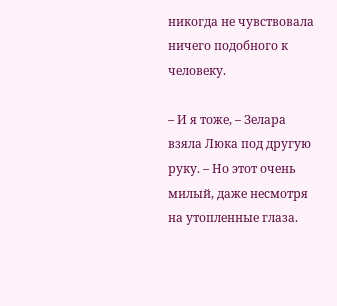никогда не чувствовала ничего подобного к человеку.

– И я тоже, – Зелара взяла Люка под другую руку. – Но этот очень милый, даже несмотря на утопленные глаза.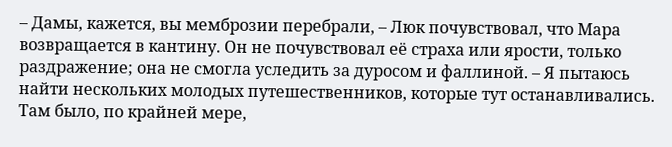– Дамы, кажется, вы мемброзии перебрали, – Люк почувствовал, что Мара возвращается в кантину. Он не почувствовал её страха или ярости, только раздражение; она не смогла уследить за дуросом и фаллиной. – Я пытаюсь найти нескольких молодых путешественников, которые тут останавливались. Там было, по крайней мере,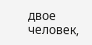двое человек,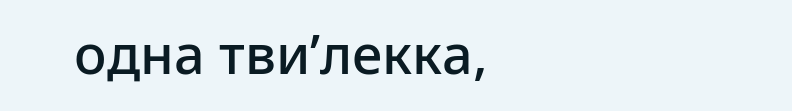одна тви’лекка,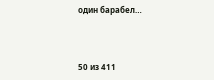один барабел…



50 из 411